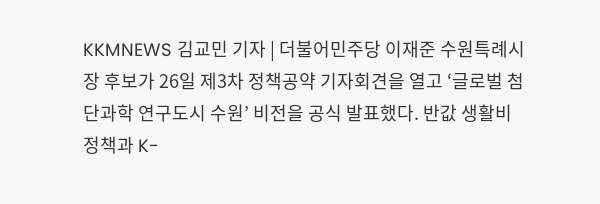KKMNEWS 김교민 기자 | 더불어민주당 이재준 수원특례시장 후보가 26일 제3차 정책공약 기자회견을 열고 ‘글로벌 첨단과학 연구도시 수원’ 비전을 공식 발표했다. 반값 생활비 정책과 K-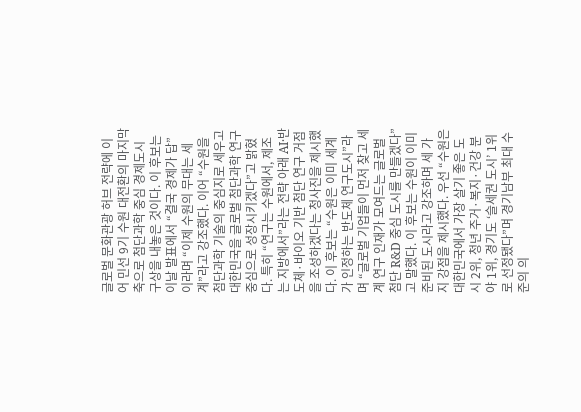글로벌 문화관광 허브 전략에 이어 민선 9기 수원 대전환의 마지막 축으로 첨단과학 중심 경제도시 구상을 내놓은 것이다. 이 후보는 이날 발표에서 “결국 경제가 답”이라며 “이제 수원의 무대는 세계”라고 강조했다. 이어 “수원을 첨단과학 기술의 중심지로 세우고 대한민국을 글로벌 첨단과학 연구 중심으로 성장시키겠다”고 밝혔다. 특히 “연구는 수원에서, 제조는 지방에서”라는 전략 아래 AI·반도체·바이오 기반 첨단 연구 거점을 조성하겠다는 청사진을 제시했다. 이 후보는 “수원은 이미 세계가 인정하는 반도체 연구도시”라며 “글로벌 기업들이 먼저 찾고 세계 연구 인재가 모여드는 글로벌 첨단 R&D 중심 도시를 만들겠다”고 말했다. 이 후보는 수원이 이미 준비된 도시라고 강조하며 세 가지 강점을 제시했다. 우선 “수원은 대한민국에서 가장 살기 좋은 도시 2위, 청년 주거·복지·건강 분야 1위, 경기도 ‘슬세권 도시’ 1위로 선정됐다”며 경기남부 최대 수준의 의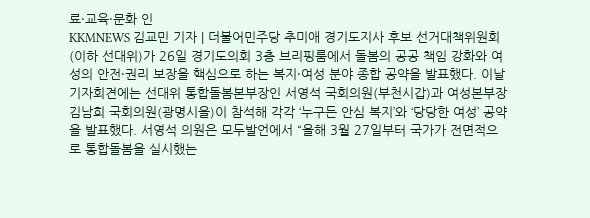료·교육·문화 인
KKMNEWS 김교민 기자 | 더불어민주당 추미애 경기도지사 후보 선거대책위원회(이하 선대위)가 26일 경기도의회 3층 브리핑룸에서 돌봄의 공공 책임 강화와 여성의 안전·권리 보장을 핵심으로 하는 복지·여성 분야 종합 공약을 발표했다. 이날 기자회견에는 선대위 통합돌봄본부장인 서영석 국회의원(부천시갑)과 여성본부장 김남희 국회의원(광명시을)이 참석해 각각 ‘누구든 안심 복지’와 ‘당당한 여성’ 공약을 발표했다. 서영석 의원은 모두발언에서 “올해 3월 27일부터 국가가 전면적으로 통합돌봄을 실시했는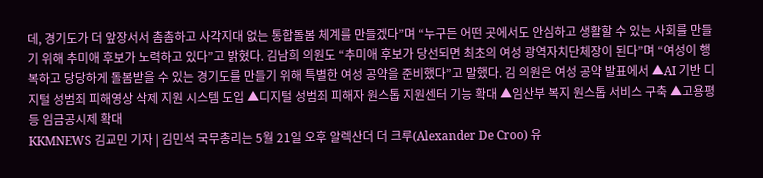데, 경기도가 더 앞장서서 촘촘하고 사각지대 없는 통합돌봄 체계를 만들겠다”며 “누구든 어떤 곳에서도 안심하고 생활할 수 있는 사회를 만들기 위해 추미애 후보가 노력하고 있다”고 밝혔다. 김남희 의원도 “추미애 후보가 당선되면 최초의 여성 광역자치단체장이 된다”며 “여성이 행복하고 당당하게 돌봄받을 수 있는 경기도를 만들기 위해 특별한 여성 공약을 준비했다”고 말했다. 김 의원은 여성 공약 발표에서 ▲AI 기반 디지털 성범죄 피해영상 삭제 지원 시스템 도입 ▲디지털 성범죄 피해자 원스톱 지원센터 기능 확대 ▲임산부 복지 원스톱 서비스 구축 ▲고용평등 임금공시제 확대
KKMNEWS 김교민 기자 | 김민석 국무총리는 5월 21일 오후 알렉산더 더 크루(Alexander De Croo) 유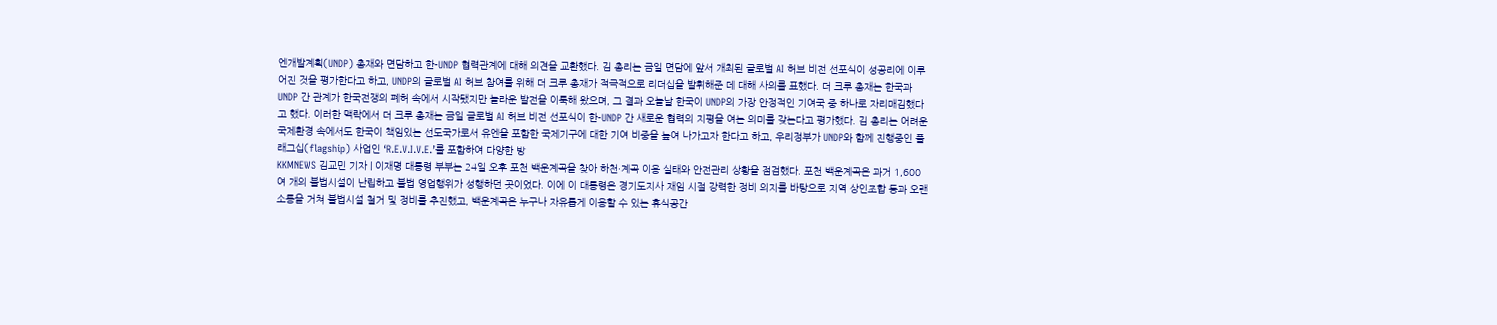엔개발계획(UNDP) 총재와 면담하고 한-UNDP 협력관계에 대해 의견을 교환했다. 김 총리는 금일 면담에 앞서 개최된 글로벌 AI 허브 비전 선포식이 성공리에 이루어진 것을 평가한다고 하고, UNDP의 글로벌 AI 허브 참여를 위해 더 크루 총재가 적극적으로 리더십을 발휘해준 데 대해 사의를 표했다. 더 크루 총재는 한국과 UNDP 간 관계가 한국전쟁의 폐허 속에서 시작됐지만 놀라운 발전을 이룩해 왔으며, 그 결과 오늘날 한국이 UNDP의 가장 안정적인 기여국 중 하나로 자리매김했다고 했다. 이러한 맥락에서 더 크루 총재는 금일 글로벌 AI 허브 비전 선포식이 한-UNDP 간 새로운 협력의 지평을 여는 의미를 갖는다고 평가했다. 김 총리는 어려운 국제환경 속에서도 한국이 책임있는 선도국가로서 유엔을 포함한 국제기구에 대한 기여 비중을 높여 나가고자 한다고 하고, 우리정부가 UNDP와 함께 진행중인 플래그십(flagship) 사업인 ‘R.E.V.I.V.E.’를 포함하여 다양한 방
KKMNEWS 김교민 기자 | 이재명 대통령 부부는 24일 오후 포천 백운계곡을 찾아 하천·계곡 이용 실태와 안전관리 상황을 점검했다. 포천 백운계곡은 과거 1,600여 개의 불법시설이 난립하고 불법 영업행위가 성행하던 곳이었다. 이에 이 대통령은 경기도지사 재임 시절 강력한 정비 의지를 바탕으로 지역 상인조합 등과 오랜 소통을 거쳐 불법시설 철거 및 정비를 추진했고, 백운계곡은 누구나 자유롭게 이용할 수 있는 휴식공간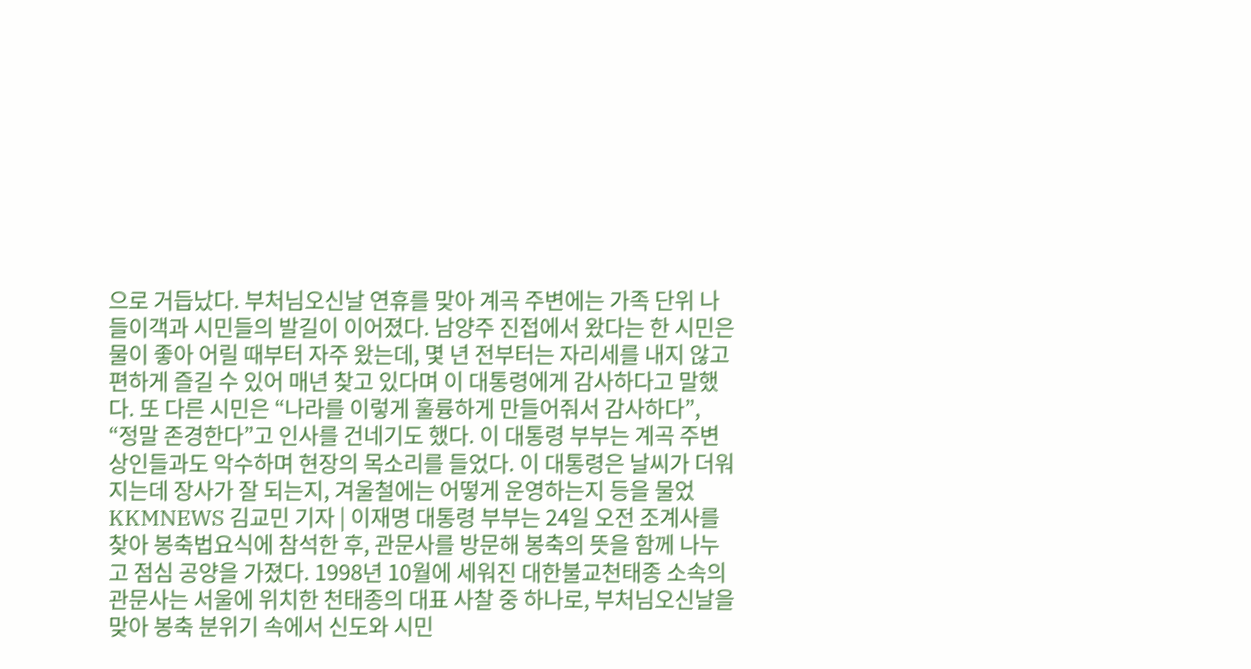으로 거듭났다. 부처님오신날 연휴를 맞아 계곡 주변에는 가족 단위 나들이객과 시민들의 발길이 이어졌다. 남양주 진접에서 왔다는 한 시민은 물이 좋아 어릴 때부터 자주 왔는데, 몇 년 전부터는 자리세를 내지 않고 편하게 즐길 수 있어 매년 찾고 있다며 이 대통령에게 감사하다고 말했다. 또 다른 시민은 “나라를 이렇게 훌륭하게 만들어줘서 감사하다”, “정말 존경한다”고 인사를 건네기도 했다. 이 대통령 부부는 계곡 주변 상인들과도 악수하며 현장의 목소리를 들었다. 이 대통령은 날씨가 더워지는데 장사가 잘 되는지, 겨울철에는 어떻게 운영하는지 등을 물었
KKMNEWS 김교민 기자 | 이재명 대통령 부부는 24일 오전 조계사를 찾아 봉축법요식에 참석한 후, 관문사를 방문해 봉축의 뜻을 함께 나누고 점심 공양을 가졌다. 1998년 10월에 세워진 대한불교천태종 소속의 관문사는 서울에 위치한 천태종의 대표 사찰 중 하나로, 부처님오신날을 맞아 봉축 분위기 속에서 신도와 시민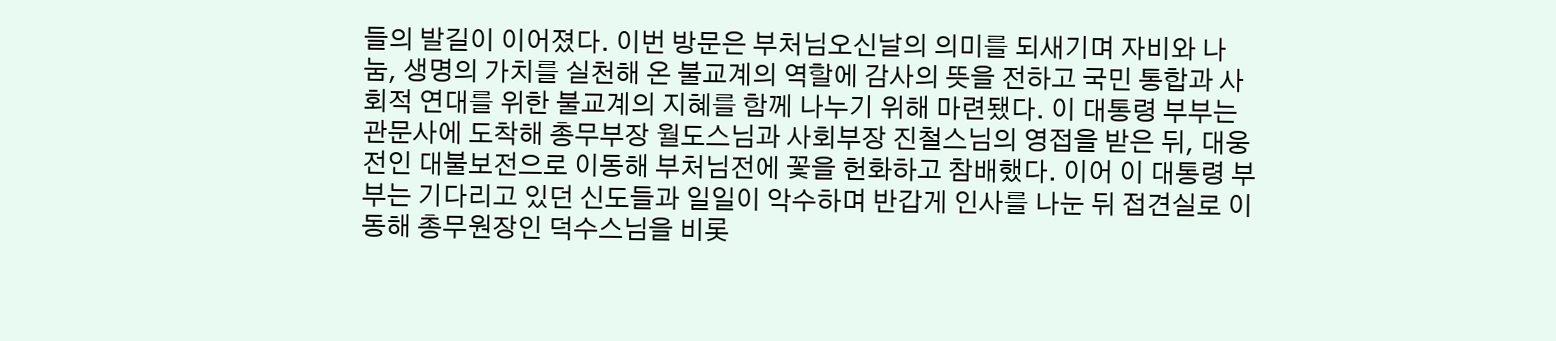들의 발길이 이어졌다. 이번 방문은 부처님오신날의 의미를 되새기며 자비와 나눔, 생명의 가치를 실천해 온 불교계의 역할에 감사의 뜻을 전하고 국민 통합과 사회적 연대를 위한 불교계의 지혜를 함께 나누기 위해 마련됐다. 이 대통령 부부는 관문사에 도착해 총무부장 월도스님과 사회부장 진철스님의 영접을 받은 뒤, 대웅전인 대불보전으로 이동해 부처님전에 꽃을 헌화하고 참배했다. 이어 이 대통령 부부는 기다리고 있던 신도들과 일일이 악수하며 반갑게 인사를 나눈 뒤 접견실로 이동해 총무원장인 덕수스님을 비롯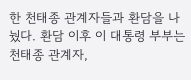한 천태종 관계자들과 환담을 나눴다. 환담 이후 이 대통령 부부는 천태종 관계자,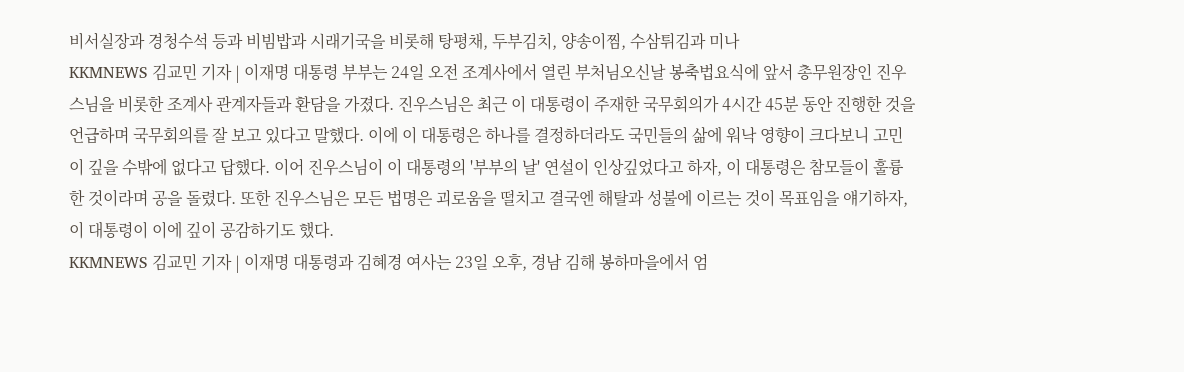비서실장과 경청수석 등과 비빔밥과 시래기국을 비롯해 탕평채, 두부김치, 양송이찜, 수삼튀김과 미나
KKMNEWS 김교민 기자 | 이재명 대통령 부부는 24일 오전 조계사에서 열린 부처님오신날 봉축법요식에 앞서 총무원장인 진우스님을 비롯한 조계사 관계자들과 환담을 가졌다. 진우스님은 최근 이 대통령이 주재한 국무회의가 4시간 45분 동안 진행한 것을 언급하며 국무회의를 잘 보고 있다고 말했다. 이에 이 대통령은 하나를 결정하더라도 국민들의 삶에 워낙 영향이 크다보니 고민이 깊을 수밖에 없다고 답했다. 이어 진우스님이 이 대통령의 '부부의 날' 연설이 인상깊었다고 하자, 이 대통령은 참모들이 훌륭한 것이라며 공을 돌렸다. 또한 진우스님은 모든 법명은 괴로움을 떨치고 결국엔 해탈과 성불에 이르는 것이 목표임을 얘기하자, 이 대통령이 이에 깊이 공감하기도 했다.
KKMNEWS 김교민 기자 | 이재명 대통령과 김혜경 여사는 23일 오후, 경남 김해 봉하마을에서 엄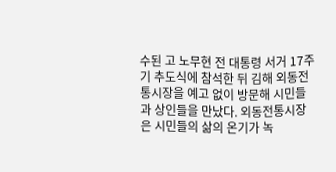수된 고 노무현 전 대통령 서거 17주기 추도식에 참석한 뒤 김해 외동전통시장을 예고 없이 방문해 시민들과 상인들을 만났다. 외동전통시장은 시민들의 삶의 온기가 녹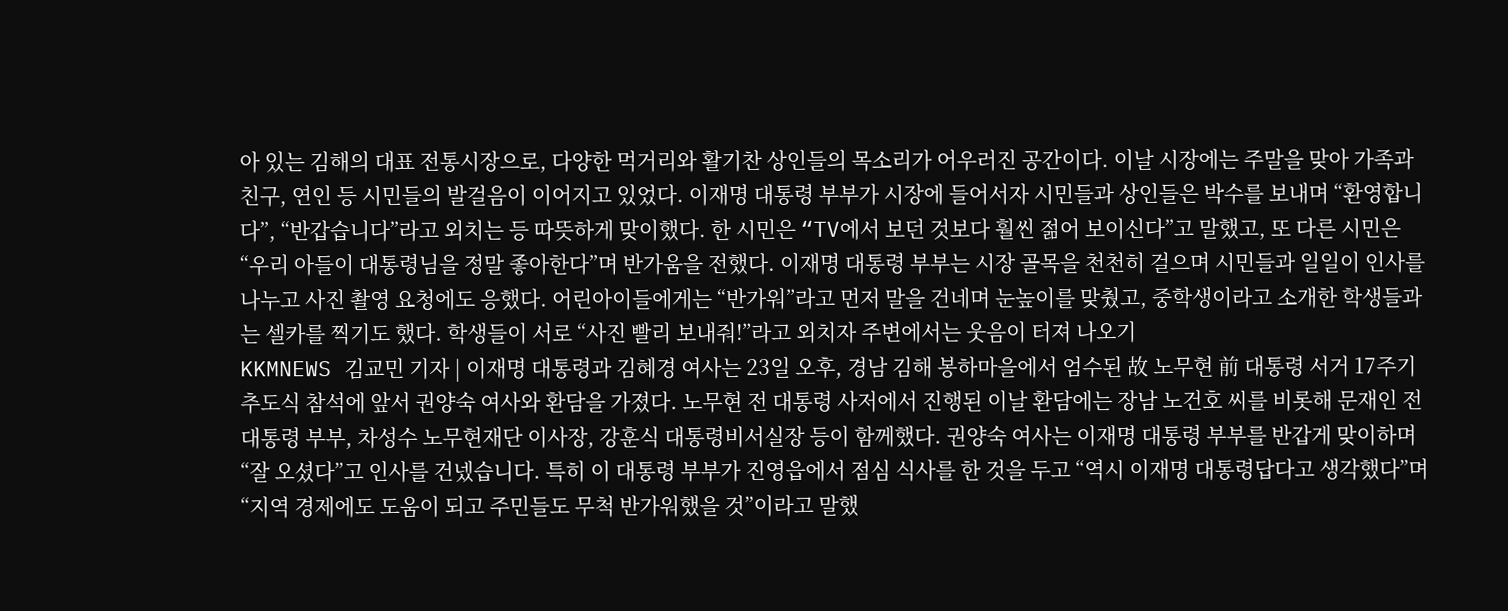아 있는 김해의 대표 전통시장으로, 다양한 먹거리와 활기찬 상인들의 목소리가 어우러진 공간이다. 이날 시장에는 주말을 맞아 가족과 친구, 연인 등 시민들의 발걸음이 이어지고 있었다. 이재명 대통령 부부가 시장에 들어서자 시민들과 상인들은 박수를 보내며 “환영합니다”, “반갑습니다”라고 외치는 등 따뜻하게 맞이했다. 한 시민은 “TV에서 보던 것보다 훨씬 젊어 보이신다”고 말했고, 또 다른 시민은 “우리 아들이 대통령님을 정말 좋아한다”며 반가움을 전했다. 이재명 대통령 부부는 시장 골목을 천천히 걸으며 시민들과 일일이 인사를 나누고 사진 촬영 요청에도 응했다. 어린아이들에게는 “반가워”라고 먼저 말을 건네며 눈높이를 맞췄고, 중학생이라고 소개한 학생들과는 셀카를 찍기도 했다. 학생들이 서로 “사진 빨리 보내줘!”라고 외치자 주변에서는 웃음이 터져 나오기
KKMNEWS 김교민 기자 | 이재명 대통령과 김혜경 여사는 23일 오후, 경남 김해 봉하마을에서 엄수된 故 노무현 前 대통령 서거 17주기 추도식 참석에 앞서 권양숙 여사와 환담을 가졌다. 노무현 전 대통령 사저에서 진행된 이날 환담에는 장남 노건호 씨를 비롯해 문재인 전 대통령 부부, 차성수 노무현재단 이사장, 강훈식 대통령비서실장 등이 함께했다. 권양숙 여사는 이재명 대통령 부부를 반갑게 맞이하며 “잘 오셨다”고 인사를 건넸습니다. 특히 이 대통령 부부가 진영읍에서 점심 식사를 한 것을 두고 “역시 이재명 대통령답다고 생각했다”며 “지역 경제에도 도움이 되고 주민들도 무척 반가워했을 것”이라고 말했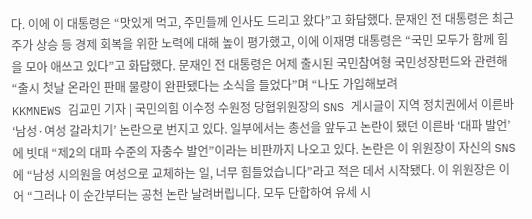다. 이에 이 대통령은 “맛있게 먹고, 주민들께 인사도 드리고 왔다”고 화답했다. 문재인 전 대통령은 최근 주가 상승 등 경제 회복을 위한 노력에 대해 높이 평가했고, 이에 이재명 대통령은 “국민 모두가 함께 힘을 모아 애쓰고 있다”고 화답했다. 문재인 전 대통령은 어제 출시된 국민참여형 국민성장펀드와 관련해 “출시 첫날 온라인 판매 물량이 완판됐다는 소식을 들었다”며 “나도 가입해보려
KKMNEWS 김교민 기자 | 국민의힘 이수정 수원정 당협위원장의 SNS 게시글이 지역 정치권에서 이른바 ‘남성·여성 갈라치기’ 논란으로 번지고 있다. 일부에서는 총선을 앞두고 논란이 됐던 이른바 ‘대파 발언’에 빗대 “제2의 대파 수준의 자충수 발언”이라는 비판까지 나오고 있다. 논란은 이 위원장이 자신의 SNS에 “남성 시의원을 여성으로 교체하는 일, 너무 힘들었습니다”라고 적은 데서 시작됐다. 이 위원장은 이어 “그러나 이 순간부터는 공천 논란 날려버립니다. 모두 단합하여 유세 시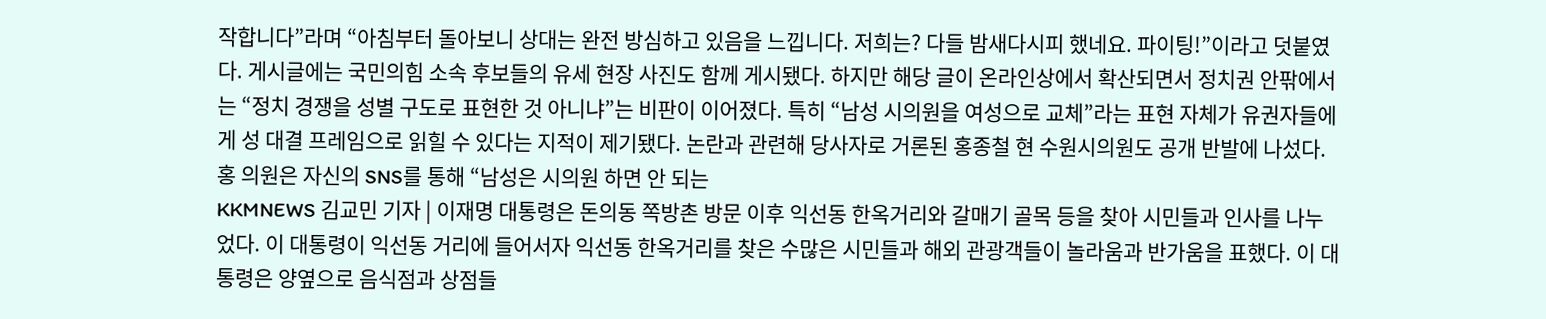작합니다”라며 “아침부터 돌아보니 상대는 완전 방심하고 있음을 느낍니다. 저희는? 다들 밤새다시피 했네요. 파이팅!”이라고 덧붙였다. 게시글에는 국민의힘 소속 후보들의 유세 현장 사진도 함께 게시됐다. 하지만 해당 글이 온라인상에서 확산되면서 정치권 안팎에서는 “정치 경쟁을 성별 구도로 표현한 것 아니냐”는 비판이 이어졌다. 특히 “남성 시의원을 여성으로 교체”라는 표현 자체가 유권자들에게 성 대결 프레임으로 읽힐 수 있다는 지적이 제기됐다. 논란과 관련해 당사자로 거론된 홍종철 현 수원시의원도 공개 반발에 나섰다. 홍 의원은 자신의 SNS를 통해 “남성은 시의원 하면 안 되는
KKMNEWS 김교민 기자 | 이재명 대통령은 돈의동 쪽방촌 방문 이후 익선동 한옥거리와 갈매기 골목 등을 찾아 시민들과 인사를 나누었다. 이 대통령이 익선동 거리에 들어서자 익선동 한옥거리를 찾은 수많은 시민들과 해외 관광객들이 놀라움과 반가움을 표했다. 이 대통령은 양옆으로 음식점과 상점들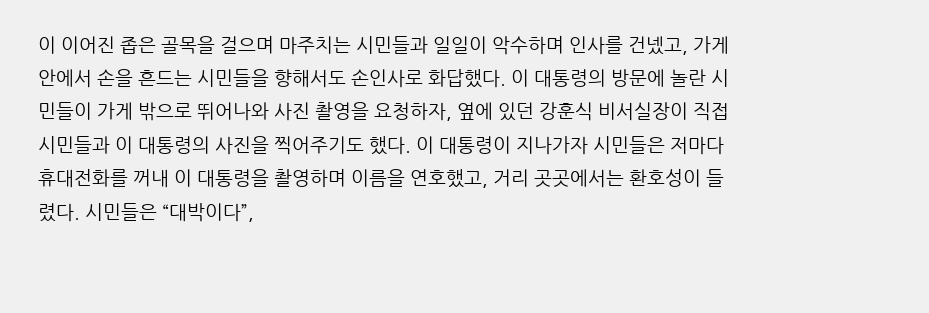이 이어진 좁은 골목을 걸으며 마주치는 시민들과 일일이 악수하며 인사를 건넸고, 가게 안에서 손을 흔드는 시민들을 향해서도 손인사로 화답했다. 이 대통령의 방문에 놀란 시민들이 가게 밖으로 뛰어나와 사진 촬영을 요청하자, 옆에 있던 강훈식 비서실장이 직접 시민들과 이 대통령의 사진을 찍어주기도 했다. 이 대통령이 지나가자 시민들은 저마다 휴대전화를 꺼내 이 대통령을 촬영하며 이름을 연호했고, 거리 곳곳에서는 환호성이 들렸다. 시민들은 “대박이다”,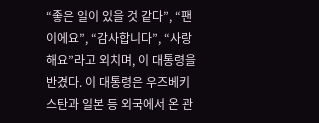“좋은 일이 있을 것 같다”, “팬이에요”, “감사합니다”, “사랑해요”라고 외치며, 이 대통령을 반겼다. 이 대통령은 우즈베키스탄과 일본 등 외국에서 온 관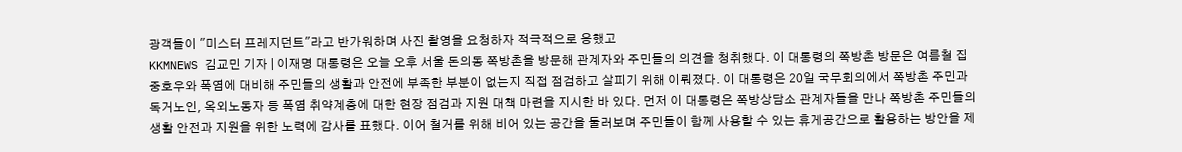광객들이 "미스터 프레지던트"라고 반가워하며 사진 촬영을 요청하자 적극적으로 응했고
KKMNEWS 김교민 기자 | 이재명 대통령은 오늘 오후 서울 돈의동 쪽방촌을 방문해 관계자와 주민들의 의견을 청취했다. 이 대통령의 쪽방촌 방문은 여름철 집중호우와 폭염에 대비해 주민들의 생활과 안전에 부족한 부분이 없는지 직접 점검하고 살피기 위해 이뤄졌다. 이 대통령은 20일 국무회의에서 쪽방촌 주민과 독거노인, 옥외노동자 등 폭염 취약계층에 대한 현장 점검과 지원 대책 마련을 지시한 바 있다. 먼저 이 대통령은 쪽방상담소 관계자들을 만나 쪽방촌 주민들의 생활 안전과 지원을 위한 노력에 감사를 표했다. 이어 철거를 위해 비어 있는 공간을 둘러보며 주민들이 함께 사용할 수 있는 휴게공간으로 활용하는 방안을 제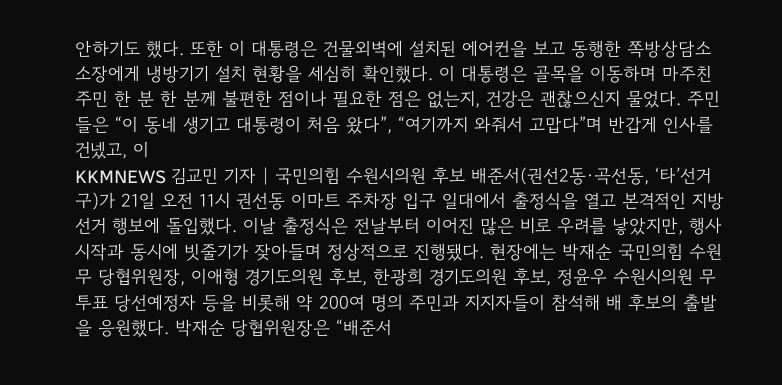안하기도 했다. 또한 이 대통령은 건물외벽에 설치된 에어컨을 보고 동행한 쪽방상담소 소장에게 냉방기기 설치 현황을 세심히 확인했다. 이 대통령은 골목을 이동하며 마주친 주민 한 분 한 분께 불편한 점이나 필요한 점은 없는지, 건강은 괜찮으신지 물었다. 주민들은 “이 동네 생기고 대통령이 처음 왔다”, “여기까지 와줘서 고맙다”며 반갑게 인사를 건넸고, 이
KKMNEWS 김교민 기자 | 국민의힘 수원시의원 후보 배준서(권선2동·곡선동, ‘타’선거구)가 21일 오전 11시 권선동 이마트 주차장 입구 일대에서 출정식을 열고 본격적인 지방선거 행보에 돌입했다. 이날 출정식은 전날부터 이어진 많은 비로 우려를 낳았지만, 행사 시작과 동시에 빗줄기가 잦아들며 정상적으로 진행됐다. 현장에는 박재순 국민의힘 수원무 당협위원장, 이애형 경기도의원 후보, 한광희 경기도의원 후보, 정윤우 수원시의원 무투표 당선예정자 등을 비롯해 약 200여 명의 주민과 지지자들이 참석해 배 후보의 출발을 응원했다. 박재순 당협위원장은 “배준서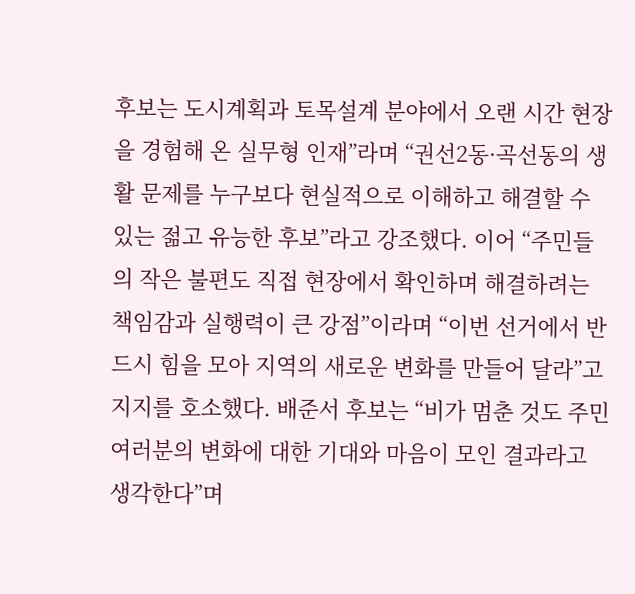후보는 도시계획과 토목설계 분야에서 오랜 시간 현장을 경험해 온 실무형 인재”라며 “권선2동·곡선동의 생활 문제를 누구보다 현실적으로 이해하고 해결할 수 있는 젊고 유능한 후보”라고 강조했다. 이어 “주민들의 작은 불편도 직접 현장에서 확인하며 해결하려는 책임감과 실행력이 큰 강점”이라며 “이번 선거에서 반드시 힘을 모아 지역의 새로운 변화를 만들어 달라”고 지지를 호소했다. 배준서 후보는 “비가 멈춘 것도 주민 여러분의 변화에 대한 기대와 마음이 모인 결과라고 생각한다”며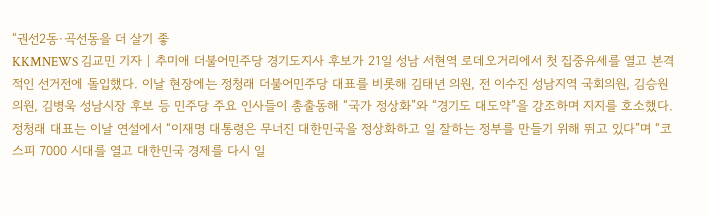“권선2동·곡선동을 더 살기 좋
KKMNEWS 김교민 기자 | 추미애 더불어민주당 경기도지사 후보가 21일 성남 서현역 로데오거리에서 첫 집중유세를 열고 본격적인 선거전에 돌입했다. 이날 현장에는 정청래 더불어민주당 대표를 비롯해 김태년 의원, 전 이수진 성남지역 국회의원, 김승원 의원, 김병욱 성남시장 후보 등 민주당 주요 인사들이 총출동해 “국가 정상화”와 “경기도 대도약”을 강조하며 지지를 호소했다. 정청래 대표는 이날 연설에서 “이재명 대통령은 무너진 대한민국을 정상화하고 일 잘하는 정부를 만들기 위해 뛰고 있다”며 “코스피 7000 시대를 열고 대한민국 경제를 다시 일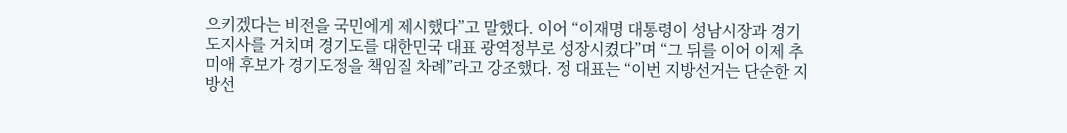으키겠다는 비전을 국민에게 제시했다”고 말했다. 이어 “이재명 대통령이 성남시장과 경기도지사를 거치며 경기도를 대한민국 대표 광역정부로 성장시켰다”며 “그 뒤를 이어 이제 추미애 후보가 경기도정을 책임질 차례”라고 강조했다. 정 대표는 “이번 지방선거는 단순한 지방선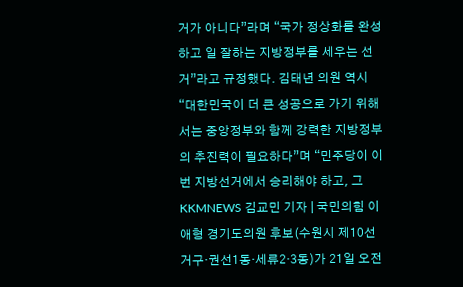거가 아니다”라며 “국가 정상화를 완성하고 일 잘하는 지방정부를 세우는 선거”라고 규정했다. 김태년 의원 역시 “대한민국이 더 큰 성공으로 가기 위해서는 중앙정부와 함께 강력한 지방정부의 추진력이 필요하다”며 “민주당이 이번 지방선거에서 승리해야 하고, 그
KKMNEWS 김교민 기자 | 국민의힘 이애형 경기도의원 후보(수원시 제10선거구·권선1동·세류2·3동)가 21일 오전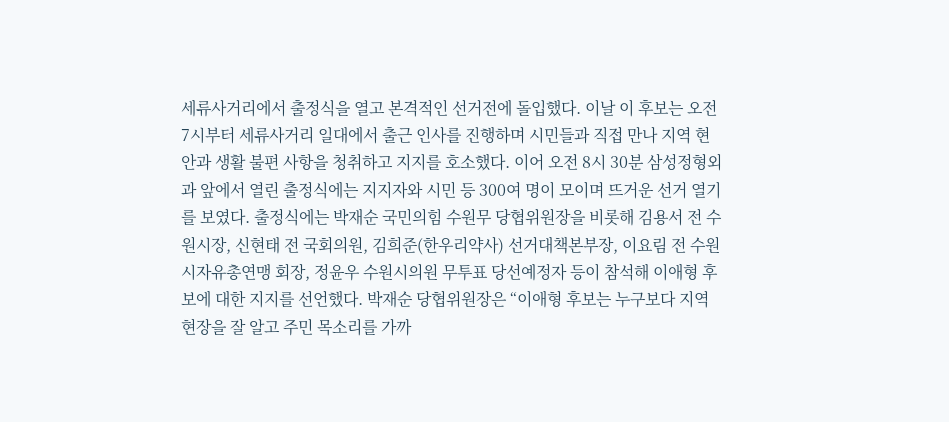세류사거리에서 출정식을 열고 본격적인 선거전에 돌입했다. 이날 이 후보는 오전 7시부터 세류사거리 일대에서 출근 인사를 진행하며 시민들과 직접 만나 지역 현안과 생활 불편 사항을 청취하고 지지를 호소했다. 이어 오전 8시 30분 삼성정형외과 앞에서 열린 출정식에는 지지자와 시민 등 300여 명이 모이며 뜨거운 선거 열기를 보였다. 출정식에는 박재순 국민의힘 수원무 당협위원장을 비롯해 김용서 전 수원시장, 신현태 전 국회의원, 김희준(한우리약사) 선거대책본부장, 이요림 전 수원시자유총연맹 회장, 정윤우 수원시의원 무투표 당선예정자 등이 참석해 이애형 후보에 대한 지지를 선언했다. 박재순 당협위원장은 “이애형 후보는 누구보다 지역 현장을 잘 알고 주민 목소리를 가까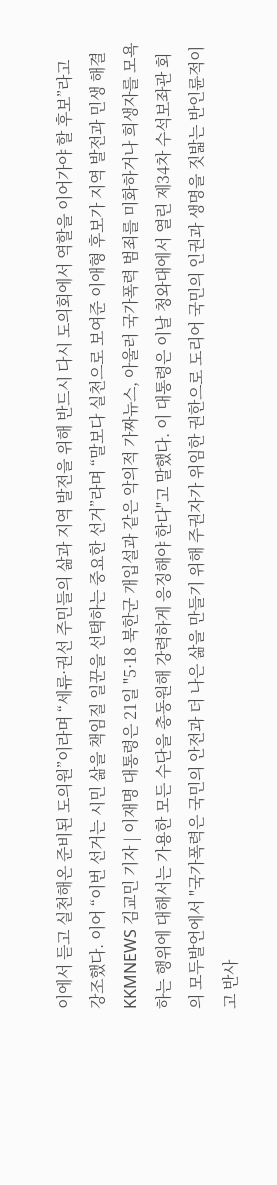이에서 듣고 실천해온 준비된 도의원”이라며 “세류·권선 주민들의 삶과 지역 발전을 위해 반드시 다시 도의회에서 역할을 이어가야 할 후보”라고 강조했다. 이어 “이번 선거는 시민 삶을 책임질 일꾼을 선택하는 중요한 선거”라며 “말보다 실천으로 보여준 이애형 후보가 지역 발전과 민생 해결
KKMNEWS 김교민 기자 | 이재명 대통령은 21일 "5·18 북한군 개입설과 같은 악의적 가짜뉴스, 아울러 국가폭력 범죄를 미화하거나 희생자를 모욕하는 행위에 대해서는 가용한 모든 수단을 총동원해 강력하게 응징해야 한다"고 말했다. 이 대통령은 이날 청와대에서 열린 제34차 수석보좌관 회의 모두발언에서 "국가폭력은 국민의 안전과 더 나은 삶을 만들기 위해 주권자가 위임한 권한으로 도리어 국민의 인권과 생명을 짓밟는 반인륜적이고 반사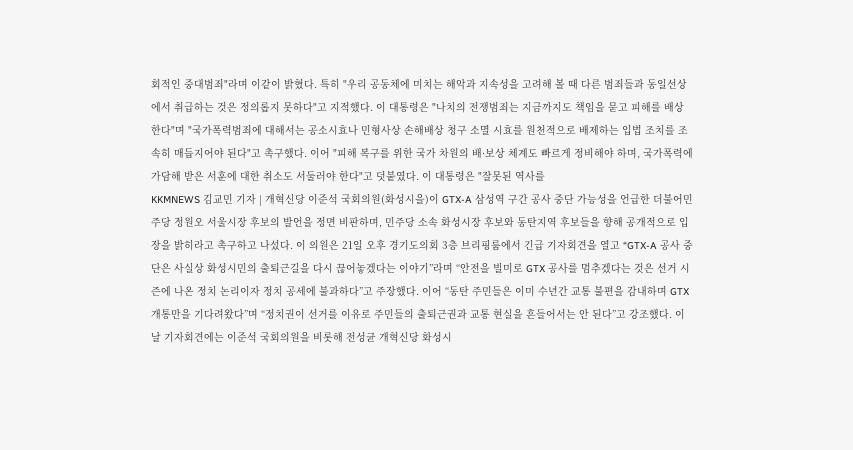회적인 중대범죄"라며 이같이 밝혔다. 특히 "우리 공동체에 미치는 해악과 지속성을 고려해 볼 때 다른 범죄들과 동일선상에서 취급하는 것은 정의롭지 못하다"고 지적했다. 이 대통령은 "나치의 전쟁범죄는 지금까지도 책임을 묻고 피해를 배상한다"며 "국가폭력범죄에 대해서는 공소시효나 민형사상 손해배상 청구 소멸 시효를 원천적으로 배제하는 입법 조치를 조속히 매듭지어야 된다"고 촉구했다. 이어 "피해 복구를 위한 국가 차원의 배·보상 체계도 빠르게 정비해야 하며, 국가폭력에 가담해 받은 서훈에 대한 취소도 서둘러야 한다"고 덧붙였다. 이 대통령은 "잘못된 역사를
KKMNEWS 김교민 기자 | 개혁신당 이준석 국회의원(화성시을)이 GTX-A 삼성역 구간 공사 중단 가능성을 언급한 더불어민주당 정원오 서울시장 후보의 발언을 정면 비판하며, 민주당 소속 화성시장 후보와 동탄지역 후보들을 향해 공개적으로 입장을 밝히라고 촉구하고 나섰다. 이 의원은 21일 오후 경기도의회 3층 브리핑룸에서 긴급 기자회견을 열고 “GTX-A 공사 중단은 사실상 화성시민의 출퇴근길을 다시 끊어놓겠다는 이야기”라며 “안전을 빌미로 GTX 공사를 멈추겠다는 것은 선거 시즌에 나온 정치 논리이자 정치 공세에 불과하다”고 주장했다. 이어 “동탄 주민들은 이미 수년간 교통 불편을 감내하며 GTX 개통만을 기다려왔다”며 “정치권이 선거를 이유로 주민들의 출퇴근권과 교통 현실을 흔들어서는 안 된다”고 강조했다. 이날 기자회견에는 이준석 국회의원을 비롯해 전성균 개혁신당 화성시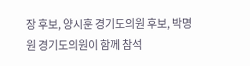장 후보, 양시훈 경기도의원 후보, 박명원 경기도의원이 함께 참석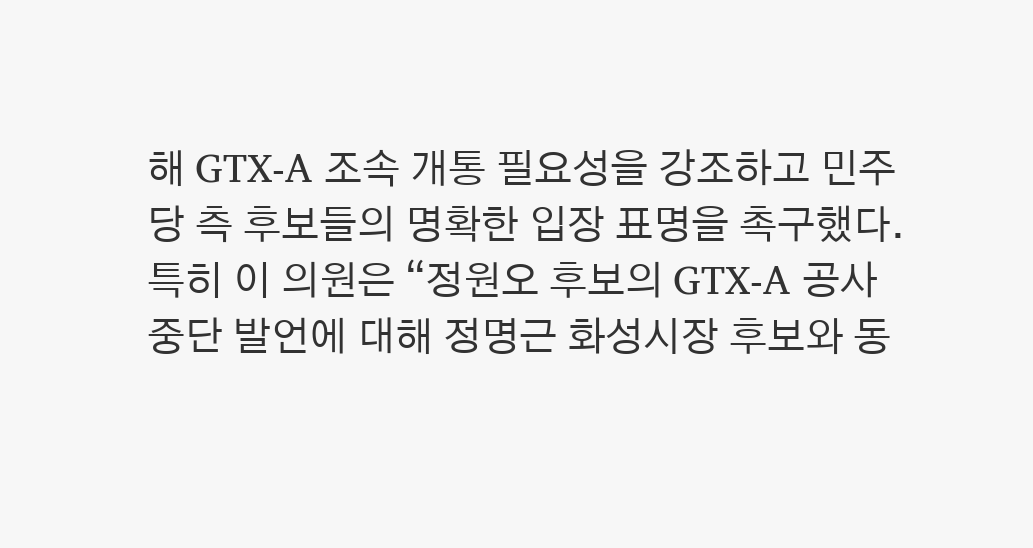해 GTX-A 조속 개통 필요성을 강조하고 민주당 측 후보들의 명확한 입장 표명을 촉구했다. 특히 이 의원은 “정원오 후보의 GTX-A 공사 중단 발언에 대해 정명근 화성시장 후보와 동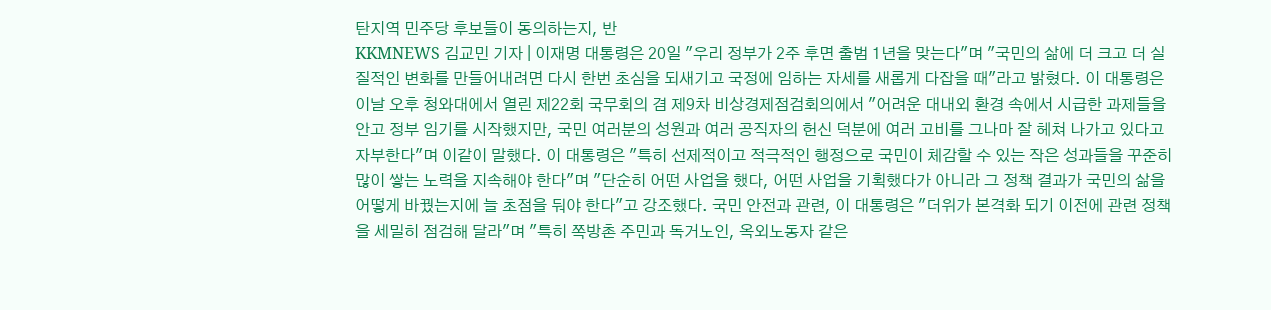탄지역 민주당 후보들이 동의하는지, 반
KKMNEWS 김교민 기자 | 이재명 대통령은 20일 "우리 정부가 2주 후면 출범 1년을 맞는다"며 "국민의 삶에 더 크고 더 실질적인 변화를 만들어내려면 다시 한번 초심을 되새기고 국정에 임하는 자세를 새롭게 다잡을 때"라고 밝혔다. 이 대통령은 이날 오후 청와대에서 열린 제22회 국무회의 겸 제9차 비상경제점검회의에서 "어려운 대내외 환경 속에서 시급한 과제들을 안고 정부 임기를 시작했지만, 국민 여러분의 성원과 여러 공직자의 헌신 덕분에 여러 고비를 그나마 잘 헤쳐 나가고 있다고 자부한다"며 이같이 말했다. 이 대통령은 "특히 선제적이고 적극적인 행정으로 국민이 체감할 수 있는 작은 성과들을 꾸준히 많이 쌓는 노력을 지속해야 한다"며 "단순히 어떤 사업을 했다, 어떤 사업을 기획했다가 아니라 그 정책 결과가 국민의 삶을 어떻게 바꿨는지에 늘 초점을 둬야 한다"고 강조했다. 국민 안전과 관련, 이 대통령은 "더위가 본격화 되기 이전에 관련 정책을 세밀히 점검해 달라"며 "특히 쪽방촌 주민과 독거노인, 옥외노동자 같은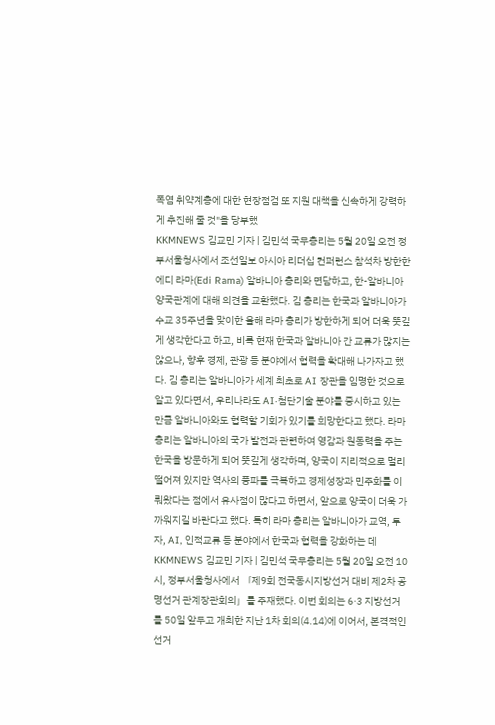폭염 취약계층에 대한 현장점검 또 지원 대책을 신속하게 강력하게 추진해 줄 것"을 당부했
KKMNEWS 김교민 기자 | 김민석 국무총리는 5월 20일 오전 정부서울청사에서 조선일보 아시아 리더십 컨퍼런스 참석차 방한한 에디 라마(Edi Rama) 알바니아 총리와 면담하고, 한-알바니아 양국관계에 대해 의견을 교환했다. 김 총리는 한국과 알바니아가 수교 35주년을 맞이한 올해 라마 총리가 방한하게 되어 더욱 뜻깊게 생각한다고 하고, 비록 현재 한국과 알바니아 간 교류가 많지는 않으나, 향후 경제, 관광 등 분야에서 협력을 확대해 나가자고 했다. 김 총리는 알바니아가 세계 최초로 AI 장관을 임명한 것으로 알고 있다면서, 우리나라도 AI‧첨단기술 분야를 중시하고 있는 만큼 알바니아와도 협력할 기회가 있기를 희망한다고 했다. 라마 총리는 알바니아의 국가 발전과 관련하여 영감과 원동력을 주는 한국을 방문하게 되어 뜻깊게 생각하며, 양국이 지리적으로 멀리 떨어져 있지만 역사의 풍파를 극복하고 경제성장과 민주화를 이뤄왔다는 점에서 유사점이 많다고 하면서, 앞으로 양국이 더욱 가까워지길 바란다고 했다. 특히 라마 총리는 알바니아가 교역, 투자, AI, 인적교류 등 분야에서 한국과 협력을 강화하는 데
KKMNEWS 김교민 기자 | 김민석 국무총리는 5월 20일 오전 10시, 정부서울청사에서 「제9회 전국동시지방선거 대비 제2차 공명선거 관계장관회의」를 주재했다. 이번 회의는 6·3 지방선거를 50일 앞두고 개최한 지난 1차 회의(4.14)에 이어서, 본격적인 선거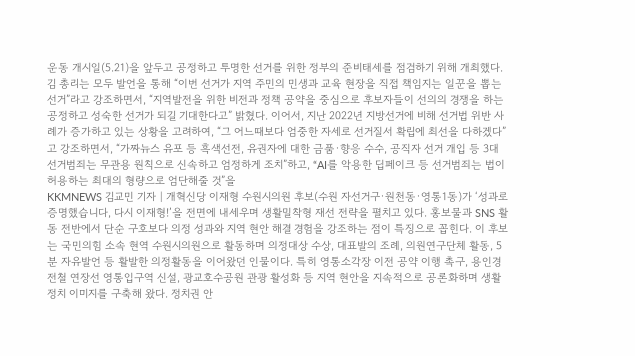운동 개시일(5.21)을 앞두고 공정하고 투명한 선거를 위한 정부의 준비태세를 점검하기 위해 개최했다. 김 총리는 모두 발언을 통해 “이번 선거가 지역 주민의 민생과 교육 현장을 직접 책임지는 일꾼을 뽑는 선거”라고 강조하면서, “지역발전을 위한 비전과 정책 공약을 중심으로 후보자들이 선의의 경쟁을 하는 공정하고 성숙한 선거가 되길 기대한다고” 밝혔다. 이어서, 지난 2022년 지방선거에 비해 선거법 위반 사례가 증가하고 있는 상황을 고려하여, “그 어느때보다 엄중한 자세로 선거질서 확립에 최선을 다하겠다”고 강조하면서, “가짜뉴스 유포 등 흑색선전, 유권자에 대한 금품·향응 수수, 공직자 선거 개입 등 3대 선거범죄는 무관용 원칙으로 신속하고 엄정하게 조치”하고, “AI를 악용한 딥페이크 등 선거범죄는 법이 허용하는 최대의 형량으로 엄단해줄 것”을
KKMNEWS 김교민 기자 | 개혁신당 이재형 수원시의원 후보(수원 자선거구·원천동·영통1동)가 ‘성과로 증명했습니다, 다시 이재형!’을 전면에 내세우며 생활밀착형 재선 전략을 펼치고 있다. 홍보물과 SNS 활동 전반에서 단순 구호보다 의정 성과와 지역 현안 해결 경험을 강조하는 점이 특징으로 꼽힌다. 이 후보는 국민의힘 소속 현역 수원시의원으로 활동하며 의정대상 수상, 대표발의 조례, 의원연구단체 활동, 5분 자유발언 등 활발한 의정활동을 이어왔던 인물이다. 특히 영통소각장 이전 공약 이행 촉구, 용인경전철 연장선 영통입구역 신설, 광교호수공원 관광 활성화 등 지역 현안을 지속적으로 공론화하며 생활정치 이미지를 구축해 왔다. 정치권 안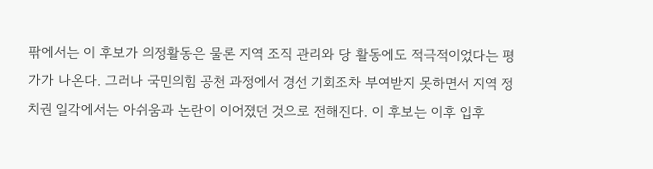팎에서는 이 후보가 의정활동은 물론 지역 조직 관리와 당 활동에도 적극적이었다는 평가가 나온다. 그러나 국민의힘 공천 과정에서 경선 기회조차 부여받지 못하면서 지역 정치권 일각에서는 아쉬움과 논란이 이어졌던 것으로 전해진다. 이 후보는 이후 입후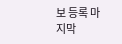보 등록 마지막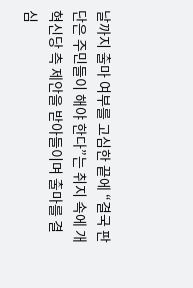날까지 출마 여부를 고심한 끝에 “결국 판단은 주민들이 해야 한다”는 취지 속에 개혁신당 측 제안을 받아들이며 출마를 결심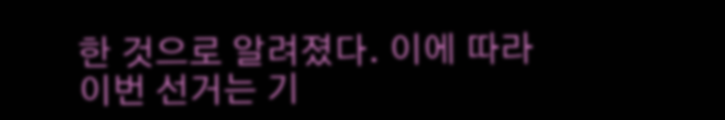한 것으로 알려졌다. 이에 따라 이번 선거는 기